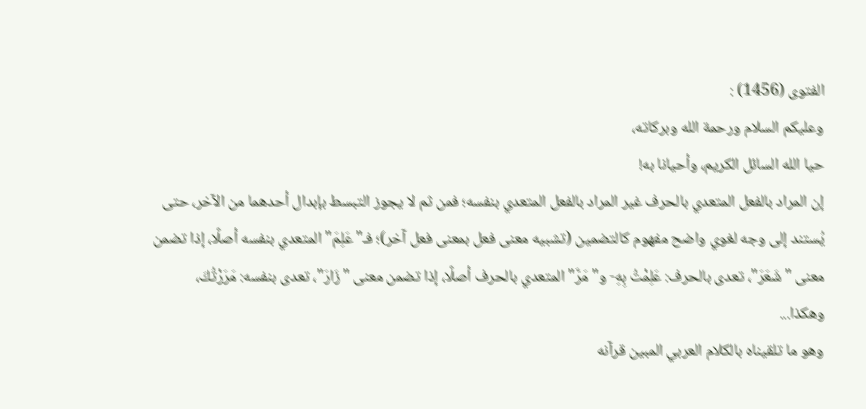الفتوى (1456) :
وعليكم السلام ورحمة الله وبركاته،
حيا الله السائل الكريم، وأحيانا به!
إن المراد بالفعل المتعدي بالحرف غير المراد بالفعل المتعدي بنفسه؛ فمن ثم لا يجوز التبسط بإبدال أحدهما من الآخر، حتى يُستند إلى وجه لغوي واضح مفهوم كالتضمين (تشبيه معنى فعل بمعنى فعل آخر)؛ فـ"عَلِمَ" المتعدي بنفسه أصلًا، إذا تضمن معنى "شَعَرَ"، تعدى بالحرف: عَلِمْتُ بِهِ- و"مَرَّ" المتعدي بالحرف أصلًا، إذا تضمن معنى "زَارَ"، تعدى بنفسه: مَرَرْتُكَ، وهكذا...
وهو ما تلقيناه بالكلام العربي المبين قرآنه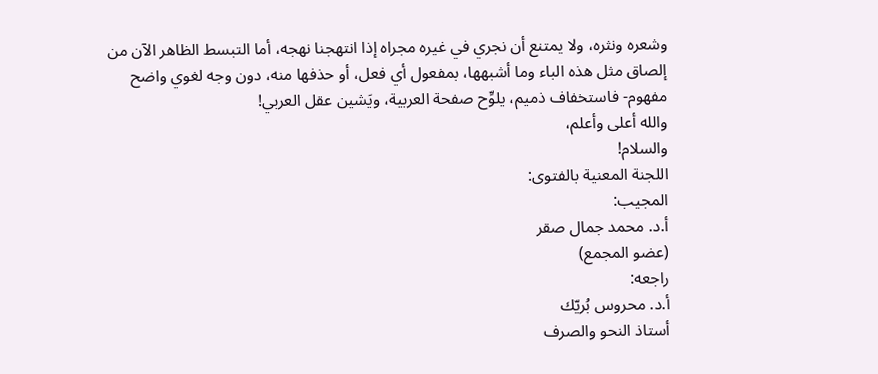وشعره ونثره، ولا يمتنع أن نجري في غيره مجراه إذا انتهجنا نهجه، أما التبسط الظاهر الآن من إلصاق مثل هذه الباء وما أشبهها، بمفعول أي فعل، أو حذفها منه، دون وجه لغوي واضح مفهوم- فاستخفاف ذميم، يلوِّح صفحة العربية، ويَشين عقل العربي!
والله أعلى وأعلم،
والسلام!
اللجنة المعنية بالفتوى:
المجيب:
أ.د. محمد جمال صقر
(عضو المجمع)
راجعه:
أ.د. محروس بُريّك
أستاذ النحو والصرف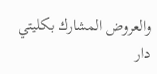والعروض المشارك بكليتي
دار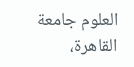العلوم جامعة القاهرة،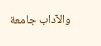والآداب جامعة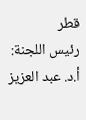قطر
رئيس اللجنة:
أ.د. عبد العزيز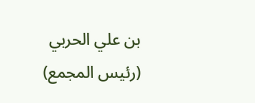بن علي الحربي
(رئيس المجمع)